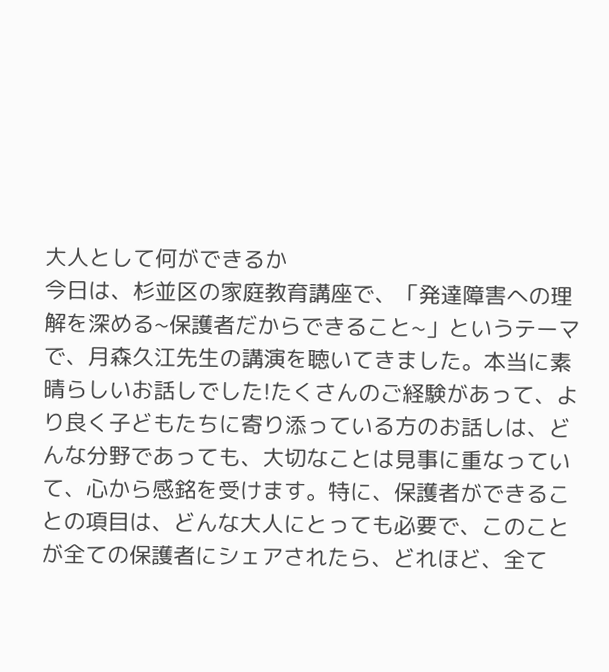大人として何ができるか
今日は、杉並区の家庭教育講座で、「発達障害への理解を深める~保護者だからできること~」というテーマで、月森久江先生の講演を聴いてきました。本当に素晴らしいお話しでした!たくさんのご経験があって、より良く子どもたちに寄り添っている方のお話しは、どんな分野であっても、大切なことは見事に重なっていて、心から感銘を受けます。特に、保護者ができることの項目は、どんな大人にとっても必要で、このことが全ての保護者にシェアされたら、どれほど、全て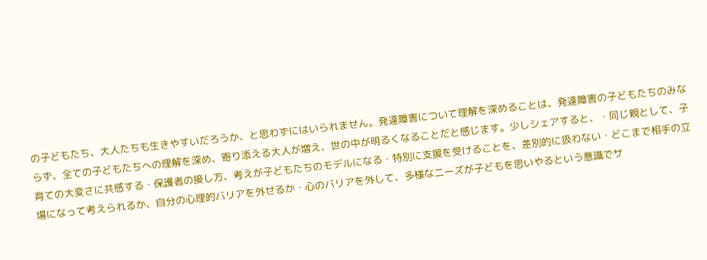の子どもたち、大人たちも生きやすいだろうか、と思わずにはいられません。発達障害について理解を深めることは、発達障害の子どもたちのみならず、全ての子どもたちへの理解を深め、寄り添える大人が増え、世の中が明るくなることだと感じます。少しシェアすると、・同じ親として、子育ての大変さに共感する・保護者の接し方、考えが子どもたちのモデルになる・特別に支援を受けることを、差別的に扱わない・どこまで相手の立場になって考えられるか、自分の心理的バリアを外せるか・心のバリアを外して、多様なニーズが子どもを思いやるという意識でサ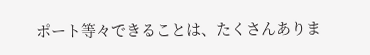ポート等々できることは、たくさんありま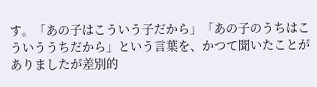す。「あの子はこういう子だから」「あの子のうちはこういううちだから」という言葉を、かつて聞いたことがありましたが差別的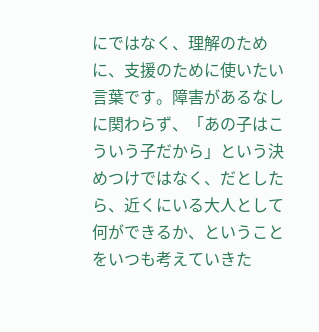にではなく、理解のために、支援のために使いたい言葉です。障害があるなしに関わらず、「あの子はこういう子だから」という決めつけではなく、だとしたら、近くにいる大人として何ができるか、ということをいつも考えていきた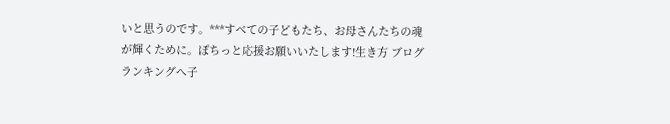いと思うのです。***すべての子どもたち、お母さんたちの魂が輝くために。ぽちっと応援お願いいたします!生き方 ブログランキングへ子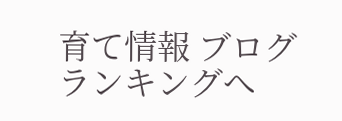育て情報 ブログランキングへ